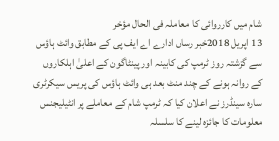شام میں کارروائی کا معاملہ فی الحال مؤخر
13 اپریل 2018خبر رساں ادارے اے ایف پی کے مطابق وائٹ ہاؤس سے گزشتہ روز ٹرمپ کی کابینہ اور پینٹاگون کے اعلیٰ اہلکاروں کے روانہ ہونے کے چند منٹ بعد ہی وائٹ ہاؤس کی پریس سیکرٹری سارہ سینڈرز نے اعلان کیا کہ ٹرمپ شام کے معاملے پر انٹیلیجنس معلومات کا جائزہ لینے کا سلسلہ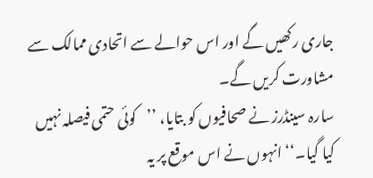جاری رکھیں گے اور اس حوالے سے اتحادی ممالک سے مشاورت کریں گے۔
سارہ سینڈرز نے صحافیوں کو بتایا، ’’کوئی حتمی فیصلہ نہیں کیا گیا۔‘‘ انہوں نے اس موقع پر یہ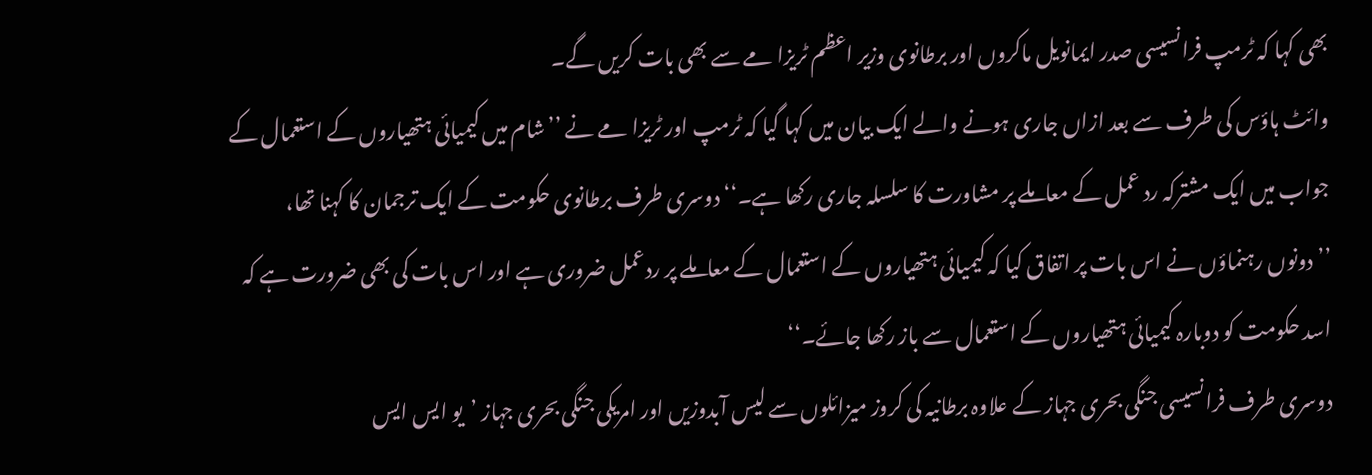بھی کہا کہ ٹرمپ فرانسیسی صدر ایمانویل ماکروں اور برطانوی وزیر اعظم ٹریزا مے سے بھی بات کریں گے۔
وائٹ ہاؤس کی طرف سے بعد ازاں جاری ہونے والے ایک بیان میں کہا گیا کہ ٹرمپ اور ٹریزا مے نے ’’شام میں کیمیائی ہتھیاروں کے استعمال کے جواب میں ایک مشترکہ رد عمل کے معاملے پر مشاورت کا سلسلہ جاری رکھا ہے۔‘‘ دوسری طرف برطانوی حکومت کے ایک ترجمان کا کہنا تھا، ’’دونوں رہنماؤں نے اس بات پر اتفاق کیا کہ کیمیائی ہتھیاروں کے استعمال کے معاملے پر ردعمل ضروری ہے اور اس بات کی بھی ضرورت ہے کہ اسد حکومت کو دوبارہ کیمیائی ہتھیاروں کے استعمال سے باز رکھا جائے۔‘‘
دوسری طرف فرانسیسی جنگی بحری جہاز کے علاوہ برطانیہ کی کروز میزائلوں سے لیس آبدوزیں اور امریکی جنگی بحری جہاز ’یو ایس ایس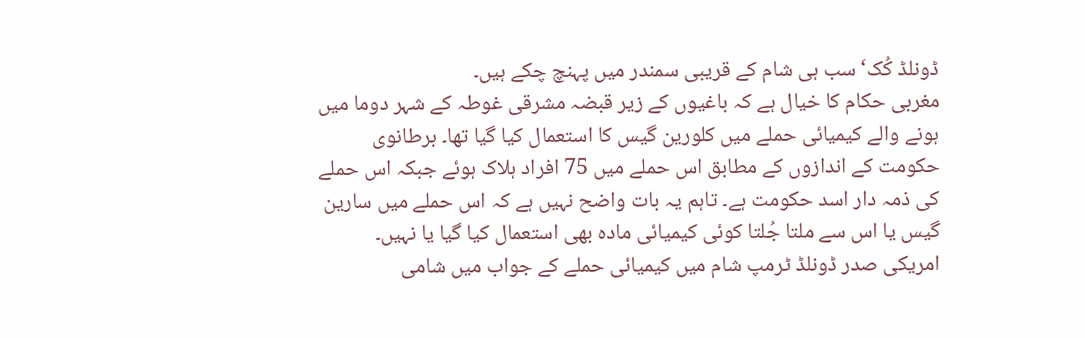ڈونلڈ کُک‘ سب ہی شام کے قریبی سمندر میں پہنچ چکے ہیں۔
مغربی حکام کا خیال ہے کہ باغیوں کے زیر قبضہ مشرقی غوطہ کے شہر دوما میں ہونے والے کیمیائی حملے میں کلورین گیس کا استعمال کیا گیا تھا۔ برطانوی حکومت کے اندازوں کے مطابق اس حملے میں 75 افراد ہلاک ہوئے جبکہ اس حملے کی ذمہ دار اسد حکومت ہے۔ تاہم یہ بات واضح نہیں ہے کہ اس حملے میں سارین گیس یا اس سے ملتا جُلتا کوئی کیمیائی مادہ بھی استعمال کیا گیا یا نہیں۔
امریکی صدر ڈونلڈ ٹرمپ شام میں کیمیائی حملے کے جواب میں شامی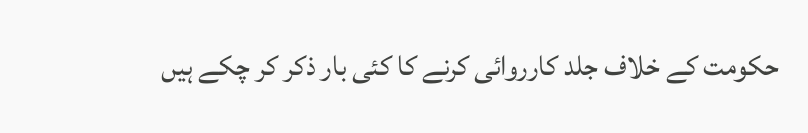حکومت کے خلاف جلد کارروائی کرنے کا کئی بار ذکر کر چکے ہیں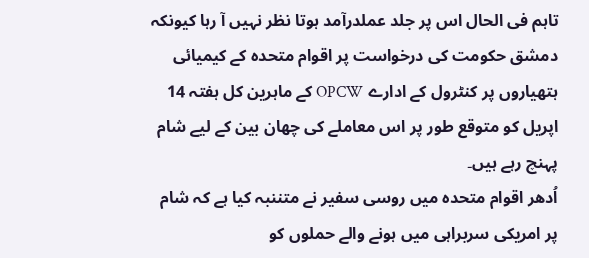تاہم فی الحال اس پر جلد عملدرآمد ہوتا نظر نہیں آ رہا کیونکہ دمشق حکومت کی درخواست پر اقوام متحدہ کے کیمیائی ہتھیاروں پر کنٹرول کے ادارے OPCW کے ماہرین کل ہفتہ 14 اپریل کو متوقع طور پر اس معاملے کی چھان بین کے لیے شام پہنچ رہے ہیں۔
اُدھر اقوام متحدہ میں روسی سفیر نے متننبہ کیا ہے کہ شام پر امریکی سربراہی میں ہونے والے حملوں کو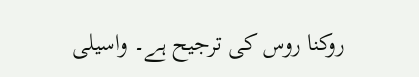روکنا روس کی ترجیح ہے۔ واسیلی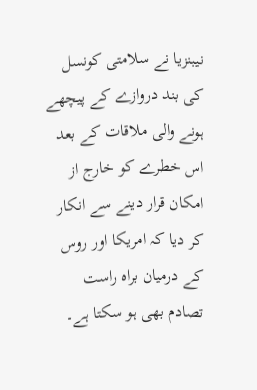نیبنزیا نے سلامتی کونسل کی بند دروازے کے پیچھے ہونے والی ملاقات کے بعد اس خطرے کو خارج از امکان قرار دینے سے انکار کر دیا کہ امریکا اور روس کے درمیان براہ راست تصادم بھی ہو سکتا ہے۔